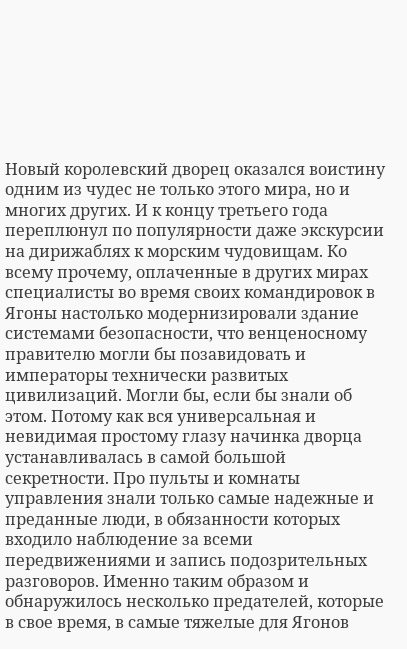Новый королевский дворец оказался воистину одним из чудес не только этого мира, но и многих других. И к концу третьего года переплюнул по популярности даже экскурсии на дирижаблях к морским чудовищам. Ко всему прочему, оплаченные в других мирах специалисты во время своих командировок в Ягоны настолько модернизировали здание системами безопасности, что венценосному правителю могли бы позавидовать и императоры технически развитых цивилизаций. Могли бы, если бы знали об этом. Потому как вся универсальная и невидимая простому глазу начинка дворца устанавливалась в самой большой секретности. Про пульты и комнаты управления знали только самые надежные и преданные люди, в обязанности которых входило наблюдение за всеми передвижениями и запись подозрительных разговоров. Именно таким образом и обнаружилось несколько предателей, которые в свое время, в самые тяжелые для Ягонов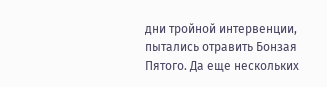дни тройной интервенции, пытались отравить Бонзая Пятого. Да еще нескольких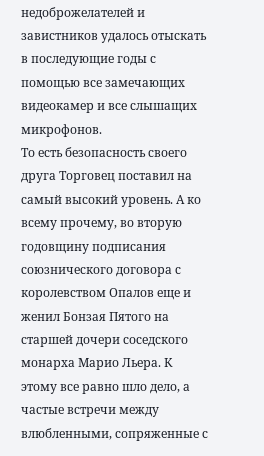недоброжелателей и завистников удалось отыскать в последующие годы с помощью все замечающих видеокамер и все слышащих микрофонов.
То есть безопасность своего друга Торговец поставил на самый высокий уровень. А ко всему прочему, во вторую годовщину подписания союзнического договора с королевством Опалов еще и женил Бонзая Пятого на старшей дочери соседского монарха Марио Льера. К этому все равно шло дело, а частые встречи между влюбленными, сопряженные с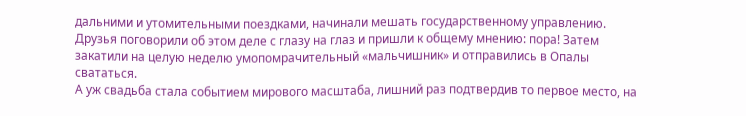дальними и утомительными поездками, начинали мешать государственному управлению. Друзья поговорили об этом деле с глазу на глаз и пришли к общему мнению: пора! Затем закатили на целую неделю умопомрачительный «мальчишник» и отправились в Опалы свататься.
А уж свадьба стала событием мирового масштаба, лишний раз подтвердив то первое место, на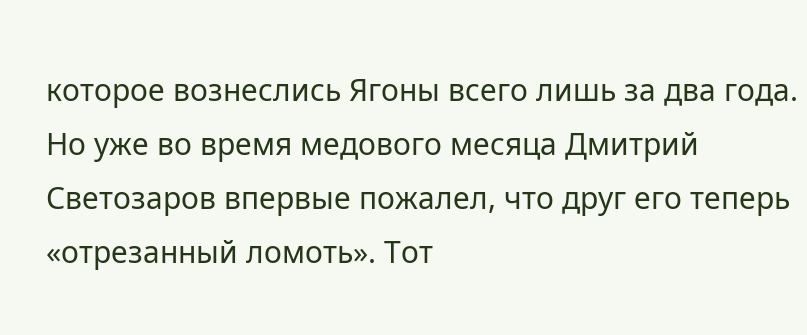которое вознеслись Ягоны всего лишь за два года. Но уже во время медового месяца Дмитрий Светозаров впервые пожалел, что друг его теперь «отрезанный ломоть». Тот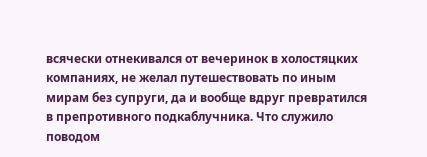всячески отнекивался от вечеринок в холостяцких компаниях, не желал путешествовать по иным мирам без супруги, да и вообще вдруг превратился в препротивного подкаблучника. Что служило поводом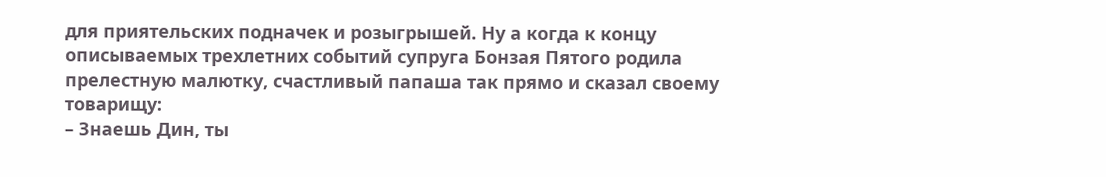для приятельских подначек и розыгрышей. Ну а когда к концу описываемых трехлетних событий супруга Бонзая Пятого родила прелестную малютку, счастливый папаша так прямо и сказал своему товарищу:
– Знаешь Дин, ты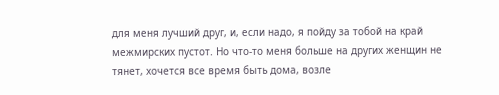для меня лучший друг, и, если надо, я пойду за тобой на край межмирских пустот. Но что-то меня больше на других женщин не тянет, хочется все время быть дома, возле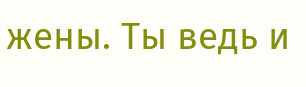жены. Ты ведь и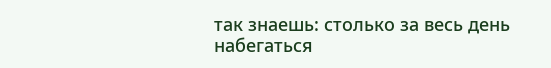так знаешь: столько за весь день набегаться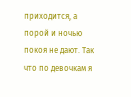приходится, а порой и ночью покоя не дают. Так что по девочкам я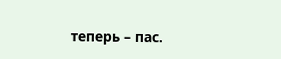теперь – пас.